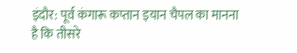इंदौर: पूर्व कंगारू कप्तान इयान चैपल का मानना है कि तीसरे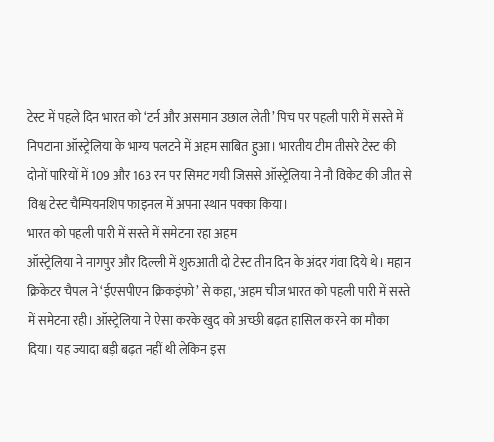टेस्ट में पहले दिन भारत को ‘टर्न और असमान उछाल लेती’ पिच पर पहली पारी में सस्ते में निपटाना ऑस्ट्रेलिया के भाग्य पलटने में अहम साबित हुआ। भारतीय टीम तीसरे टेस्ट की दोनों पारियों में 109 और 163 रन पर सिमट गयी जिससे ऑस्ट्रेलिया ने नौ विकेट की जीत से विश्व टेस्ट चैम्पियनशिप फाइनल में अपना स्थान पक्का किया।
भारत को पहली पारी में सस्ते में समेटना रहा अहम
ऑस्ट्रेलिया ने नागपुर और दिल्ली में शुरुआती दो टेस्ट तीन दिन के अंदर गंवा दिये थे। महान क्रिकेटर चैपल ने ‘ईएसपीएन क्रिकइंफो’ से कहा, 'अहम चीज भारत को पहली पारी में सस्ते में समेटना रही। ऑस्ट्रेलिया ने ऐसा करके खुद को अच्छी बढ़त हासिल करने का मौका दिया। यह ज्यादा बड़ी बढ़त नहीं थी लेकिन इस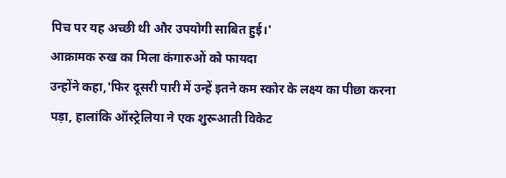पिच पर यह अच्छी थी और उपयोगी साबित हुई।'
आक्रामक रुख का मिला कंगारुओं को फायदा
उन्होंने कहा,'फिर दूसरी पारी में उन्हें इतने कम स्कोर के लक्ष्य का पीछा करना पड़ा, हालांकि ऑस्ट्रेलिया ने एक शुरूआती विकेट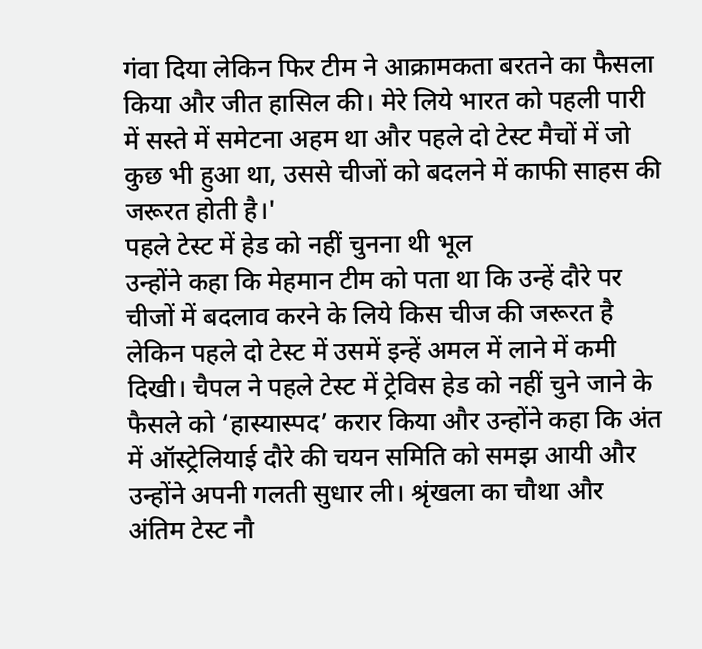गंवा दिया लेकिन फिर टीम ने आक्रामकता बरतने का फैसला किया और जीत हासिल की। मेरे लिये भारत को पहली पारी में सस्ते में समेटना अहम था और पहले दो टेस्ट मैचों में जो कुछ भी हुआ था, उससे चीजों को बदलने में काफी साहस की जरूरत होती है।'
पहले टेस्ट में हेड को नहीं चुनना थी भूल
उन्होंने कहा कि मेहमान टीम को पता था कि उन्हें दौरे पर चीजों में बदलाव करने के लिये किस चीज की जरूरत है लेकिन पहले दो टेस्ट में उसमें इन्हें अमल में लाने में कमी दिखी। चैपल ने पहले टेस्ट में ट्रेविस हेड को नहीं चुने जाने के फैसले को ‘हास्यास्पद’ करार किया और उन्होंने कहा कि अंत में ऑस्ट्रेलियाई दौरे की चयन समिति को समझ आयी और उन्होंने अपनी गलती सुधार ली। श्रृंखला का चौथा और अंतिम टेस्ट नौ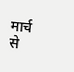मार्च से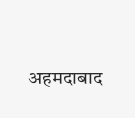अहमदाबाद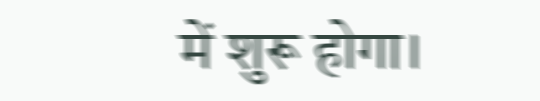में शुरू होगा।